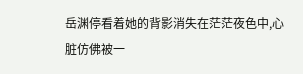岳渊停看着她的背影消失在茫茫夜色中,心脏仿佛被一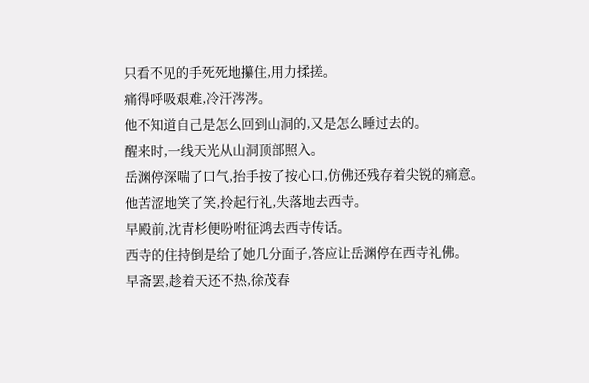只看不见的手死死地攥住,用力揉搓。
痛得呼吸艰难,冷汗涔涔。
他不知道自己是怎么回到山洞的,又是怎么睡过去的。
醒来时,一线天光从山洞顶部照入。
岳渊停深喘了口气,抬手按了按心口,仿佛还残存着尖锐的痛意。
他苦涩地笑了笑,拎起行礼,失落地去西寺。
早殿前,沈青杉便吩咐征鸿去西寺传话。
西寺的住持倒是给了她几分面子,答应让岳渊停在西寺礼佛。
早斋罢,趁着天还不热,徐茂春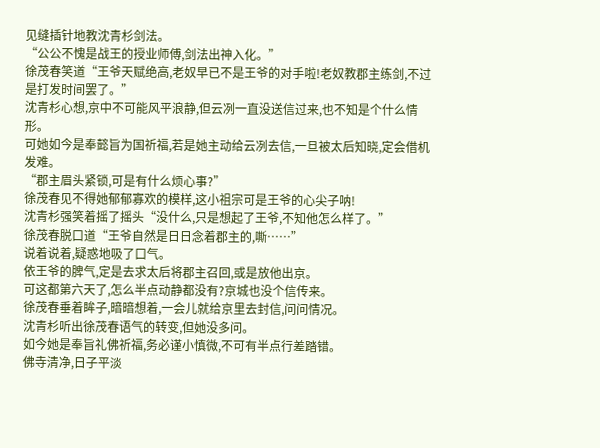见缝插针地教沈青杉剑法。
“公公不愧是战王的授业师傅,剑法出神入化。”
徐茂春笑道“王爷天赋绝高,老奴早已不是王爷的对手啦!老奴教郡主练剑,不过是打发时间罢了。”
沈青杉心想,京中不可能风平浪静,但云冽一直没送信过来,也不知是个什么情形。
可她如今是奉懿旨为国祈福,若是她主动给云冽去信,一旦被太后知晓,定会借机发难。
“郡主眉头紧锁,可是有什么烦心事?”
徐茂春见不得她郁郁寡欢的模样,这小祖宗可是王爷的心尖子呐!
沈青杉强笑着摇了摇头“没什么,只是想起了王爷,不知他怎么样了。”
徐茂春脱口道“王爷自然是日日念着郡主的,嘶……”
说着说着,疑惑地吸了口气。
依王爷的脾气,定是去求太后将郡主召回,或是放他出京。
可这都第六天了,怎么半点动静都没有?京城也没个信传来。
徐茂春垂着眸子,暗暗想着,一会儿就给京里去封信,问问情况。
沈青杉听出徐茂春语气的转变,但她没多问。
如今她是奉旨礼佛祈福,务必谨小慎微,不可有半点行差踏错。
佛寺清净,日子平淡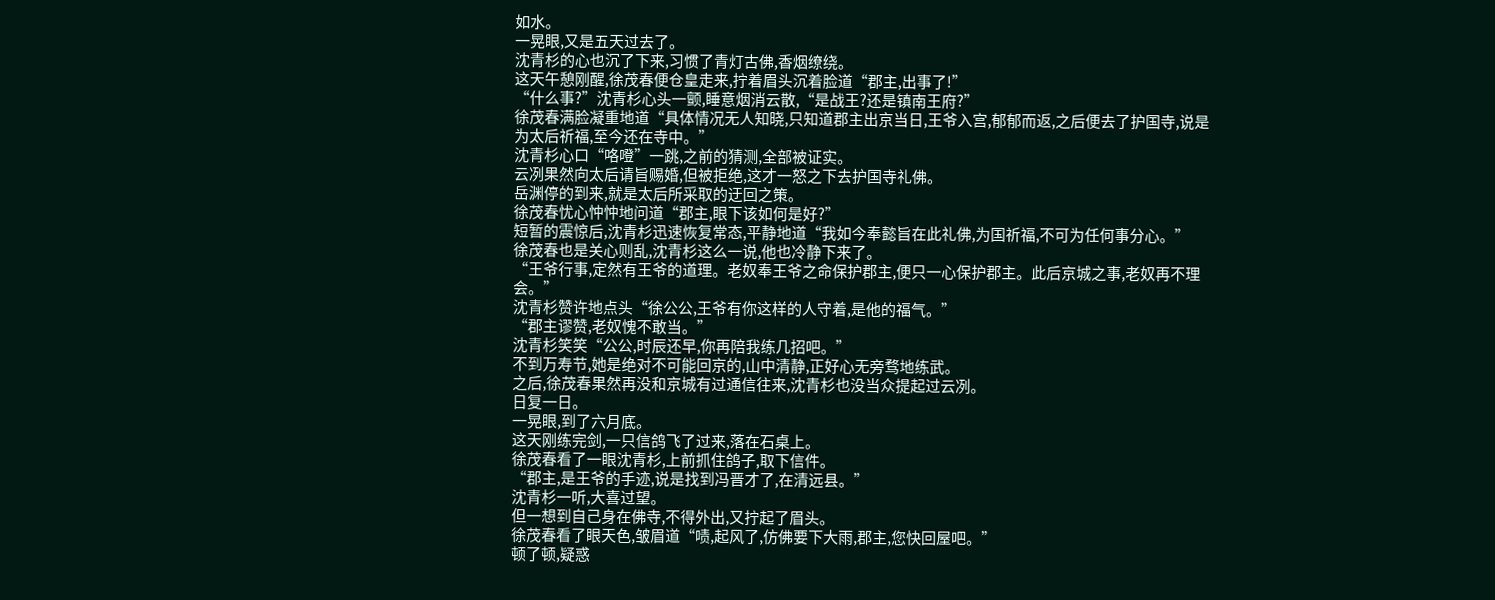如水。
一晃眼,又是五天过去了。
沈青杉的心也沉了下来,习惯了青灯古佛,香烟缭绕。
这天午憩刚醒,徐茂春便仓皇走来,拧着眉头沉着脸道“郡主,出事了!”
“什么事?”沈青杉心头一颤,睡意烟消云散,“是战王?还是镇南王府?”
徐茂春满脸凝重地道“具体情况无人知晓,只知道郡主出京当日,王爷入宫,郁郁而返,之后便去了护国寺,说是为太后祈福,至今还在寺中。”
沈青杉心口“咯噔”一跳,之前的猜测,全部被证实。
云冽果然向太后请旨赐婚,但被拒绝,这才一怒之下去护国寺礼佛。
岳渊停的到来,就是太后所采取的迂回之策。
徐茂春忧心忡忡地问道“郡主,眼下该如何是好?”
短暂的震惊后,沈青杉迅速恢复常态,平静地道“我如今奉懿旨在此礼佛,为国祈福,不可为任何事分心。”
徐茂春也是关心则乱,沈青杉这么一说,他也冷静下来了。
“王爷行事,定然有王爷的道理。老奴奉王爷之命保护郡主,便只一心保护郡主。此后京城之事,老奴再不理会。”
沈青杉赞许地点头“徐公公,王爷有你这样的人守着,是他的福气。”
“郡主谬赞,老奴愧不敢当。”
沈青杉笑笑“公公,时辰还早,你再陪我练几招吧。”
不到万寿节,她是绝对不可能回京的,山中清静,正好心无旁骛地练武。
之后,徐茂春果然再没和京城有过通信往来,沈青杉也没当众提起过云冽。
日复一日。
一晃眼,到了六月底。
这天刚练完剑,一只信鸽飞了过来,落在石桌上。
徐茂春看了一眼沈青杉,上前抓住鸽子,取下信件。
“郡主,是王爷的手迹,说是找到冯晋才了,在清远县。”
沈青杉一听,大喜过望。
但一想到自己身在佛寺,不得外出,又拧起了眉头。
徐茂春看了眼天色,皱眉道“啧,起风了,仿佛要下大雨,郡主,您快回屋吧。”
顿了顿,疑惑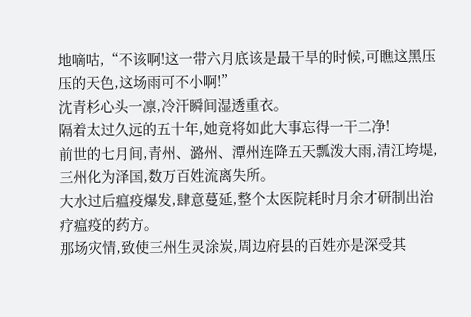地嘀咕,“不该啊!这一带六月底该是最干旱的时候,可瞧这黑压压的天色,这场雨可不小啊!”
沈青杉心头一凛,冷汗瞬间湿透重衣。
隔着太过久远的五十年,她竟将如此大事忘得一干二净!
前世的七月间,青州、潞州、潭州连降五天瓢泼大雨,清江垮堤,三州化为泽国,数万百姓流离失所。
大水过后瘟疫爆发,肆意蔓延,整个太医院耗时月余才研制出治疗瘟疫的药方。
那场灾情,致使三州生灵涂炭,周边府县的百姓亦是深受其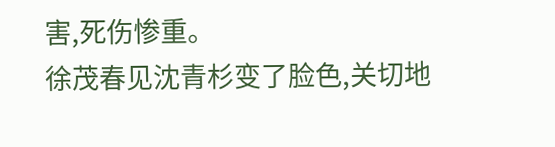害,死伤惨重。
徐茂春见沈青杉变了脸色,关切地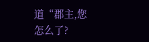道“郡主,您怎么了?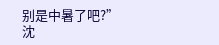别是中暑了吧?”
沈